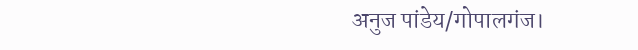अनुज पांडेय/गोपालगंज।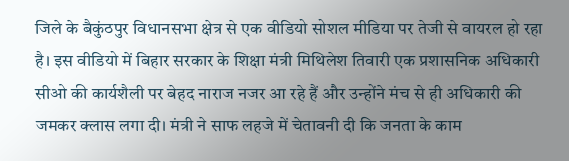जिले के बैकुंठपुर विधानसभा क्षेत्र से एक वीडियो सोशल मीडिया पर तेजी से वायरल हो रहा है। इस वीडियो में बिहार सरकार के शिक्षा मंत्री मिथिलेश तिवारी एक प्रशासनिक अधिकारी सीओ की कार्यशैली पर बेहद नाराज नजर आ रहे हैं और उन्होंने मंच से ही अधिकारी की जमकर क्लास लगा दी। मंत्री ने साफ लहजे में चेतावनी दी कि जनता के काम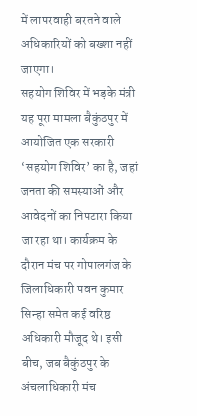में लापरवाही बरतने वाले अधिकारियों को बख्शा नहीं जाएगा।
सहयोग शिविर में भड़के मंत्री
यह पूरा मामला बैकुंठपुर में आयोजित एक सरकारी ‘सहयोग शिविर’ का है, जहां जनता की समस्याओं और आवेदनों का निपटारा किया जा रहा था। कार्यक्रम के दौरान मंच पर गोपालगंज के जिलाधिकारी पवन कुमार सिन्हा समेत कई वरिष्ठ अधिकारी मौजूद थे। इसी बीच, जब बैकुंठपुर के अंचलाधिकारी मंच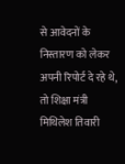से आवेदनों के निस्तारण को लेकर अपनी रिपोर्ट दे रहे थे, तो शिक्षा मंत्री मिथिलेश तिवारी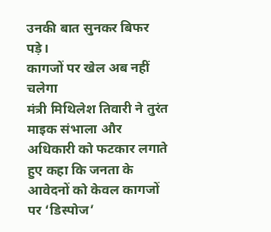उनकी बात सुनकर बिफर पड़े।
कागजों पर खेल अब नहीं चलेगा
मंत्री मिथिलेश तिवारी ने तुरंत माइक संभाला और अधिकारी को फटकार लगाते हुए कहा कि जनता के आवेदनों को केवल कागजों पर ‘डिस्पोज’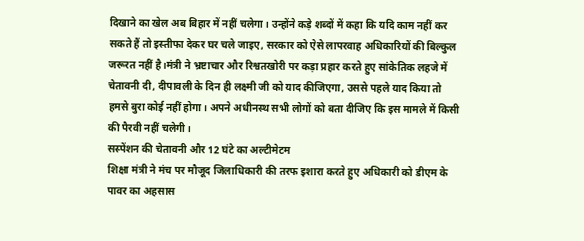दिखाने का खेल अब बिहार में नहीं चलेगा। उन्होंने कड़े शब्दों में कहा कि यदि काम नहीं कर सकते हैं तो इस्तीफा देकर घर चले जाइए, सरकार को ऐसे लापरवाह अधिकारियों की बिल्कुल जरूरत नहीं है।मंत्री ने भ्रष्टाचार और रिश्वतखोरी पर कड़ा प्रहार करते हुए सांकेतिक लहजे में चेतावनी दी, दीपावली के दिन ही लक्ष्मी जी को याद कीजिएगा, उससे पहले याद किया तो हमसे बुरा कोई नहीं होगा। अपने अधीनस्थ सभी लोगों को बता दीजिए कि इस मामले में किसी की पैरवी नहीं चलेगी।
सस्पेंशन की चेतावनी और 12 घंटे का अल्टीमेटम
शिक्षा मंत्री ने मंच पर मौजूद जिलाधिकारी की तरफ इशारा करते हुए अधिकारी को डीएम के पावर का अहसास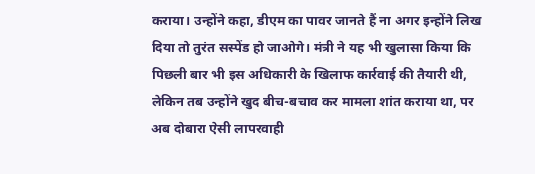कराया। उन्होंने कहा, डीएम का पावर जानते हैं ना अगर इन्होंने लिख दिया तो तुरंत सस्पेंड हो जाओगे। मंत्री ने यह भी खुलासा किया कि पिछली बार भी इस अधिकारी के खिलाफ कार्रवाई की तैयारी थी, लेकिन तब उन्होंने खुद बीच-बचाव कर मामला शांत कराया था, पर अब दोबारा ऐसी लापरवाही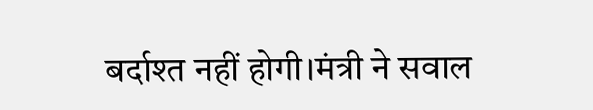बर्दाश्त नहीं होगी।मंत्री ने सवाल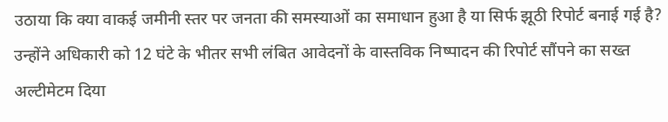उठाया कि क्या वाकई जमीनी स्तर पर जनता की समस्याओं का समाधान हुआ है या सिर्फ झूठी रिपोर्ट बनाई गई है? उन्होंने अधिकारी को 12 घंटे के भीतर सभी लंबित आवेदनों के वास्तविक निष्पादन की रिपोर्ट सौंपने का सख्त अल्टीमेटम दिया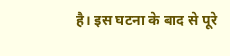है। इस घटना के बाद से पूरे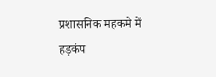प्रशासनिक महकमे में हड़कंप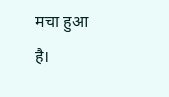मचा हुआ है।